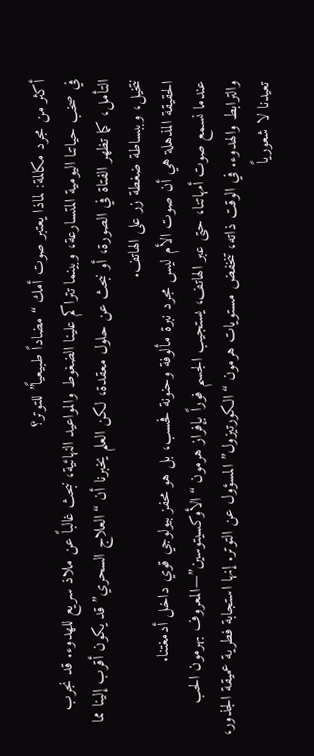أكثر من مجرد مكالمة: لماذا يعتبر صوت أمك “مضاداً طبيعياً” للتوتر؟
في صخب حياتنا اليومية المتسارعة، وبينما تتراكم علينا الضغوط والمواعيد النهائية، نبحث غالباً عن ملاذ سريع للهدوء. قد نجرب التأمل، كما تظهر الفتاة في الصورة، أو نبحث عن حلول معقدة، لكن العلم يخبرنا أن “العلاج السحري” قد يكون أقرب إلينا مما نتخيل، وببساطة ضغطة زر على الهاتف.
الحقيقة المذهلة هي أن صوت الأم ليس مجرد نبرة مألوفة وحنونة فحسب، بل هو محفز بيولوجي قوي داخل أدمغتنا.
عندما نسمع صوت أمهاتنا، حتى عبر الهاتف، يستجيب الجسم فوراً بإفراز هرمون “الأوكسيتوسين”—المعروف بهرمون الحب والترابط والهدوء. في الوقت ذاته، تنخفض مستويات هرمون “الكورتيزول” المسؤول عن التوتر. إنها استجابة فطرية عميقة الجذور، تعيدنا لا شعورياً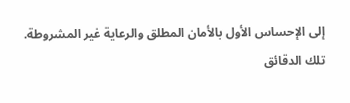إلى الإحساس الأول بالأمان المطلق والرعاية غير المشروطة.
تلك الدقائق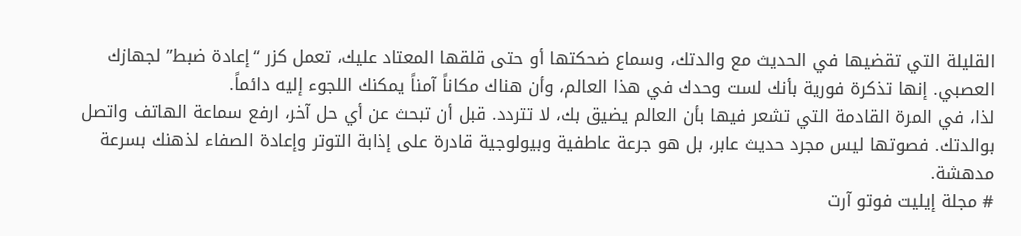القليلة التي تقضيها في الحديث مع والدتك، وسماع ضحكتها أو حتى قلقها المعتاد عليك، تعمل كزر “إعادة ضبط” لجهازك العصبي. إنها تذكرة فورية بأنك لست وحدك في هذا العالم، وأن هناك مكاناً آمناً يمكنك اللجوء إليه دائماً.
لذا، في المرة القادمة التي تشعر فيها بأن العالم يضيق بك، لا تتردد. قبل أن تبحث عن أي حل آخر، ارفع سماعة الهاتف واتصل بوالدتك. فصوتها ليس مجرد حديث عابر، بل هو جرعة عاطفية وبيولوجية قادرة على إذابة التوتر وإعادة الصفاء لذهنك بسرعة مدهشة.
# مجلة إيليت فوتو آرت